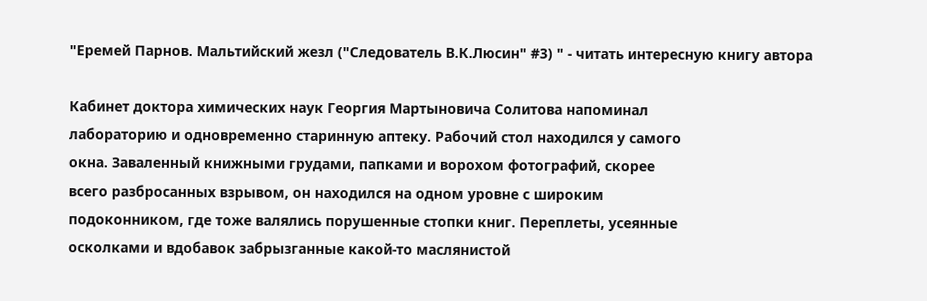"Еремей Парнов. Мальтийский жезл ("Следователь В.К.Люсин" #3) " - читать интересную книгу автора

Кабинет доктора химических наук Георгия Мартыновича Солитова напоминал
лабораторию и одновременно старинную аптеку. Рабочий стол находился у самого
окна. Заваленный книжными грудами, папками и ворохом фотографий, скорее
всего разбросанных взрывом, он находился на одном уровне с широким
подоконником, где тоже валялись порушенные стопки книг. Переплеты, усеянные
осколками и вдобавок забрызганные какой-то маслянистой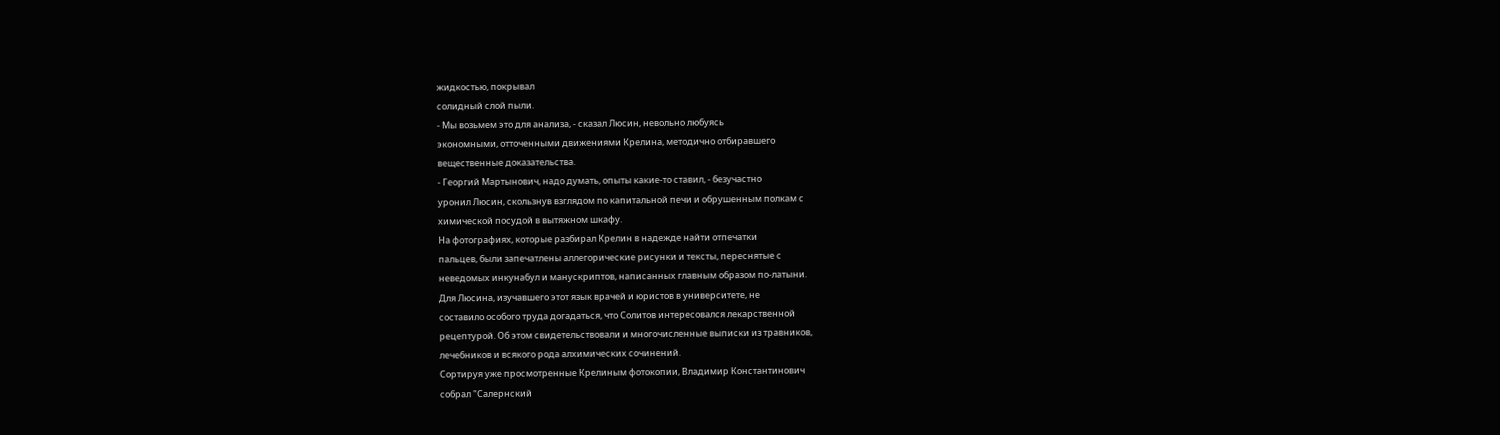жидкостью, покрывал
солидный слой пыли.
- Мы возьмем это для анализа, - сказал Люсин, невольно любуясь
экономными, отточенными движениями Крелина, методично отбиравшего
вещественные доказательства.
- Георгий Мартынович, надо думать, опыты какие-то ставил, - безучастно
уронил Люсин, скользнув взглядом по капитальной печи и обрушенным полкам с
химической посудой в вытяжном шкафу.
На фотографиях, которые разбирал Крелин в надежде найти отпечатки
пальцев, были запечатлены аллегорические рисунки и тексты, переснятые с
неведомых инкунабул и манускриптов, написанных главным образом по-латыни.
Для Люсина, изучавшего этот язык врачей и юристов в университете, не
составило особого труда догадаться, что Солитов интересовался лекарственной
рецептурой. Об этом свидетельствовали и многочисленные выписки из травников,
лечебников и всякого рода алхимических сочинений.
Сортируя уже просмотренные Крелиным фотокопии, Владимир Константинович
собрал "Салернский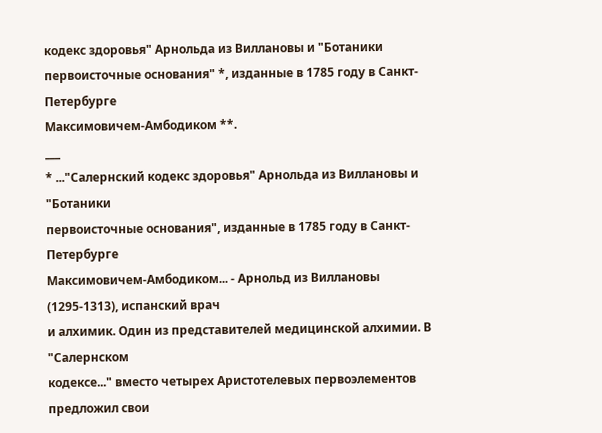кодекс здоровья" Арнольда из Виллановы и "Ботаники
первоисточные основания" *, изданные в 1785 году в Санкт-Петербурге
Максимовичем-Амбодиком **.
___
* ..."Салернский кодекс здоровья" Арнольда из Виллановы и "Ботаники
первоисточные основания", изданные в 1785 году в Санкт-Петербурге
Максимовичем-Амбодиком... - Арнольд из Виллановы (1295-1313), испанский врач
и алхимик. Один из представителей медицинской алхимии. В "Салернском
кодексе..." вместо четырех Аристотелевых первоэлементов предложил свои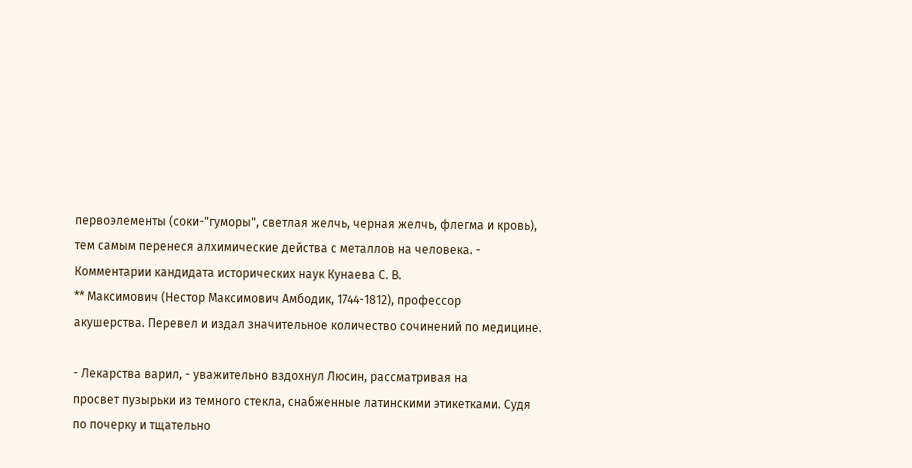первоэлементы (соки-"гуморы", светлая желчь, черная желчь, флегма и кровь),
тем самым перенеся алхимические действа с металлов на человека. -
Комментарии кандидата исторических наук Кунаева С. В.
** Максимович (Нестор Максимович Амбодик, 1744-1812), профессор
акушерства. Перевел и издал значительное количество сочинений по медицине.

- Лекарства варил, - уважительно вздохнул Люсин, рассматривая на
просвет пузырьки из темного стекла, снабженные латинскими этикетками. Судя
по почерку и тщательно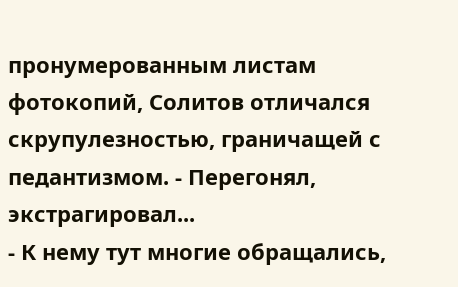пронумерованным листам фотокопий, Солитов отличался
скрупулезностью, граничащей с педантизмом. - Перегонял, экстрагировал...
- К нему тут многие обращались,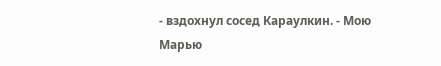- вздохнул сосед Караулкин. - Мою Марью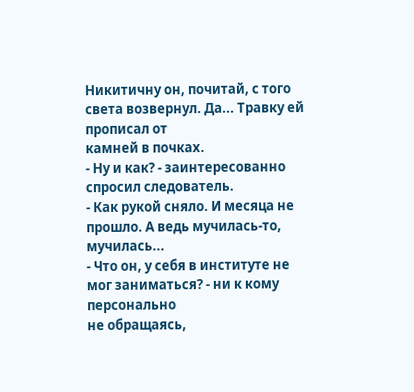Никитичну он, почитай, с того света возвернул. Да... Травку ей прописал от
камней в почках.
- Ну и как? - заинтересованно спросил следователь.
- Как рукой сняло. И месяца не прошло. А ведь мучилась-то, мучилась...
- Что он, у себя в институте не мог заниматься? - ни к кому персонально
не обращаясь,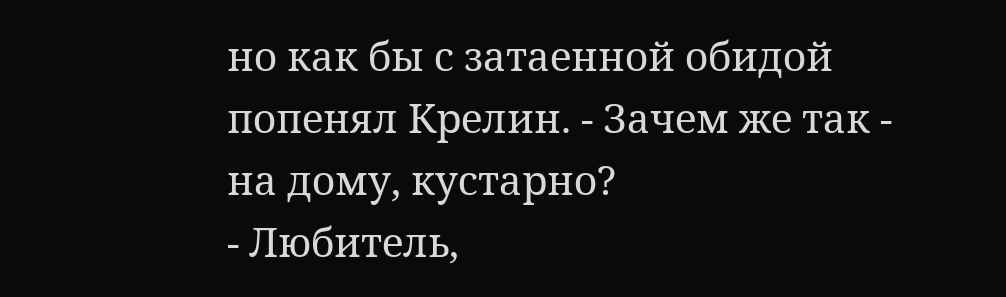но как бы с затаенной обидой попенял Крелин. - Зачем же так -
на дому, кустарно?
- Любитель,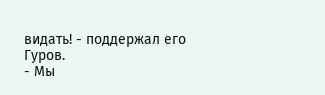видать! - поддержал его Гуров.
- Мы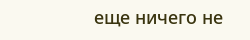еще ничего не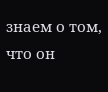знаем о том, что он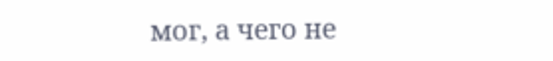мог, а чего не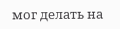мог делать на